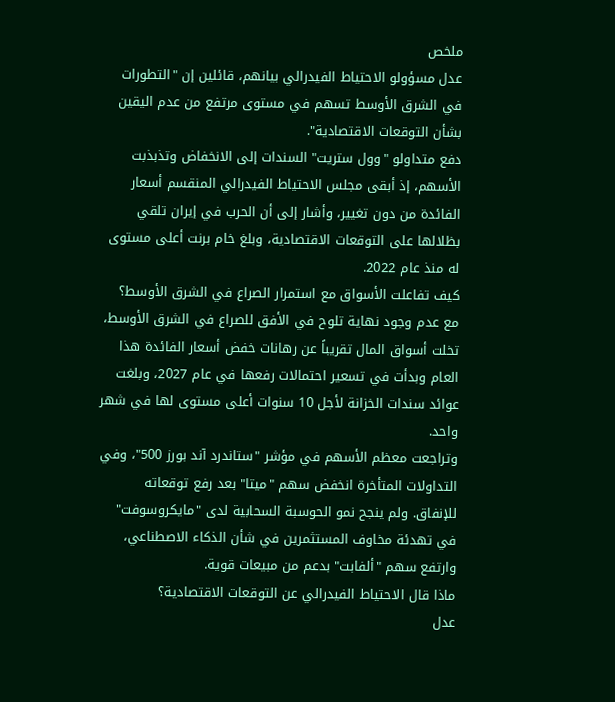ملخص
عدل مسؤولو الاحتياط الفيدرالي بيانهم، قائلين إن "التطورات في الشرق الأوسط تسهم في مستوى مرتفع من عدم اليقين بشأن التوقعات الاقتصادية".
دفع متداولو "وول ستريت" السندات إلى الانخفاض وتذبذبت الأسهم، إذ أبقى مجلس الاحتياط الفيدرالي المنقسم أسعار الفائدة من دون تغيير، وأشار إلى أن الحرب في إيران تلقي بظلالها على التوقعات الاقتصادية، وبلغ خام برنت أعلى مستوى له منذ عام 2022.
كيف تفاعلت الأسواق مع استمرار الصراع في الشرق الأوسط؟
مع عدم وجود نهاية تلوح في الأفق للصراع في الشرق الأوسط، تخلت أسواق المال تقريباً عن رهانات خفض أسعار الفائدة هذا العام وبدأت في تسعير احتمالات رفعها في عام 2027، وبلغت عوائد سندات الخزانة لأجل 10 سنوات أعلى مستوى لها في شهر واحد.
وتراجعت معظم الأسهم في مؤشر "ستاندرد آند بورز 500"، وفي التداولات المتأخرة انخفض سهم "ميتا" بعد رفع توقعاته للإنفاق. ولم ينجح نمو الحوسبة السحابية لدى "مايكروسوفت" في تهدئة مخاوف المستثمرين في شأن الذكاء الاصطناعي، وارتفع سهم "ألفابت" بدعم من مبيعات قوية.
ماذا قال الاحتياط الفيدرالي عن التوقعات الاقتصادية؟
عدل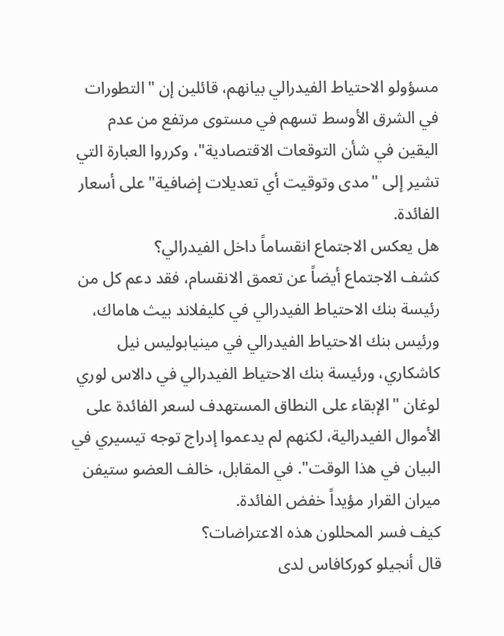مسؤولو الاحتياط الفيدرالي بيانهم، قائلين إن "التطورات في الشرق الأوسط تسهم في مستوى مرتفع من عدم اليقين في شأن التوقعات الاقتصادية"، وكرروا العبارة التي تشير إلى "مدى وتوقيت أي تعديلات إضافية" على أسعار الفائدة.
هل يعكس الاجتماع انقساماً داخل الفيدرالي؟
كشف الاجتماع أيضاً عن تعمق الانقسام، فقد دعم كل من رئيسة بنك الاحتياط الفيدرالي في كليفلاند بيث هاماك، ورئيس بنك الاحتياط الفيدرالي في مينيابوليس نيل كاشكاري، ورئيسة بنك الاحتياط الفيدرالي في دالاس لوري لوغان "الإبقاء على النطاق المستهدف لسعر الفائدة على الأموال الفيدرالية، لكنهم لم يدعموا إدراج توجه تيسيري في البيان في هذا الوقت". في المقابل، خالف العضو ستيفن ميران القرار مؤيداً خفض الفائدة.
كيف فسر المحللون هذه الاعتراضات؟
قال أنجيلو كوركافاس لدى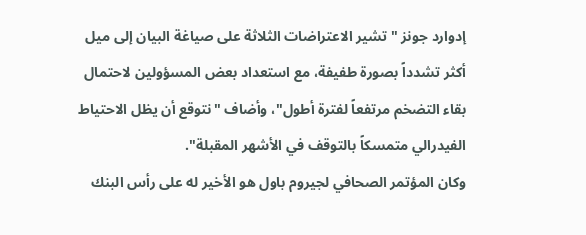إدوارد جونز "تشير الاعتراضات الثلاثة على صياغة البيان إلى ميل أكثر تشدداً بصورة طفيفة، مع استعداد بعض المسؤولين لاحتمال بقاء التضخم مرتفعاً لفترة أطول"، وأضاف "نتوقع أن يظل الاحتياط الفيدرالي متمسكاً بالتوقف في الأشهر المقبلة".
وكان المؤتمر الصحافي لجيروم باول هو الأخير له على رأس البنك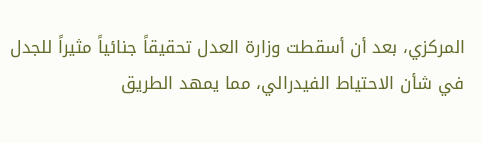المركزي، بعد أن أسقطت وزارة العدل تحقيقاً جنائياً مثيراً للجدل في شأن الاحتياط الفيدرالي، مما يمهد الطريق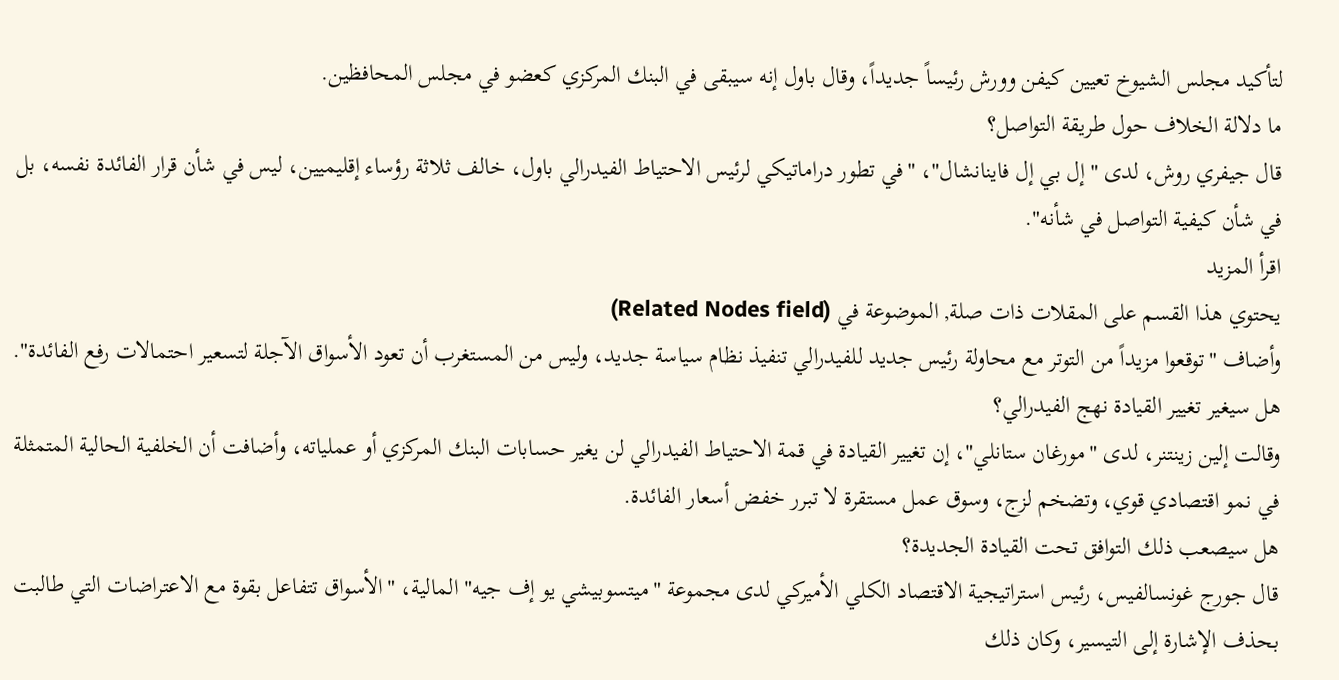لتأكيد مجلس الشيوخ تعيين كيفن وورش رئيساً جديداً، وقال باول إنه سيبقى في البنك المركزي كعضو في مجلس المحافظين.
ما دلالة الخلاف حول طريقة التواصل؟
قال جيفري روش، لدى "إل بي إل فاينانشال"، "في تطور دراماتيكي لرئيس الاحتياط الفيدرالي باول، خالف ثلاثة رؤساء إقليميين، ليس في شأن قرار الفائدة نفسه، بل في شأن كيفية التواصل في شأنه".
اقرأ المزيد
يحتوي هذا القسم على المقلات ذات صلة, الموضوعة في (Related Nodes field)
وأضاف "توقعوا مزيداً من التوتر مع محاولة رئيس جديد للفيدرالي تنفيذ نظام سياسة جديد، وليس من المستغرب أن تعود الأسواق الآجلة لتسعير احتمالات رفع الفائدة".
هل سيغير تغيير القيادة نهج الفيدرالي؟
وقالت إلين زينتنر، لدى "مورغان ستانلي"، إن تغيير القيادة في قمة الاحتياط الفيدرالي لن يغير حسابات البنك المركزي أو عملياته، وأضافت أن الخلفية الحالية المتمثلة في نمو اقتصادي قوي، وتضخم لزج، وسوق عمل مستقرة لا تبرر خفض أسعار الفائدة.
هل سيصعب ذلك التوافق تحت القيادة الجديدة؟
قال جورج غونسالفيس، رئيس استراتيجية الاقتصاد الكلي الأميركي لدى مجموعة "ميتسوبيشي يو إف جيه" المالية، "الأسواق تتفاعل بقوة مع الاعتراضات التي طالبت بحذف الإشارة إلى التيسير، وكان ذلك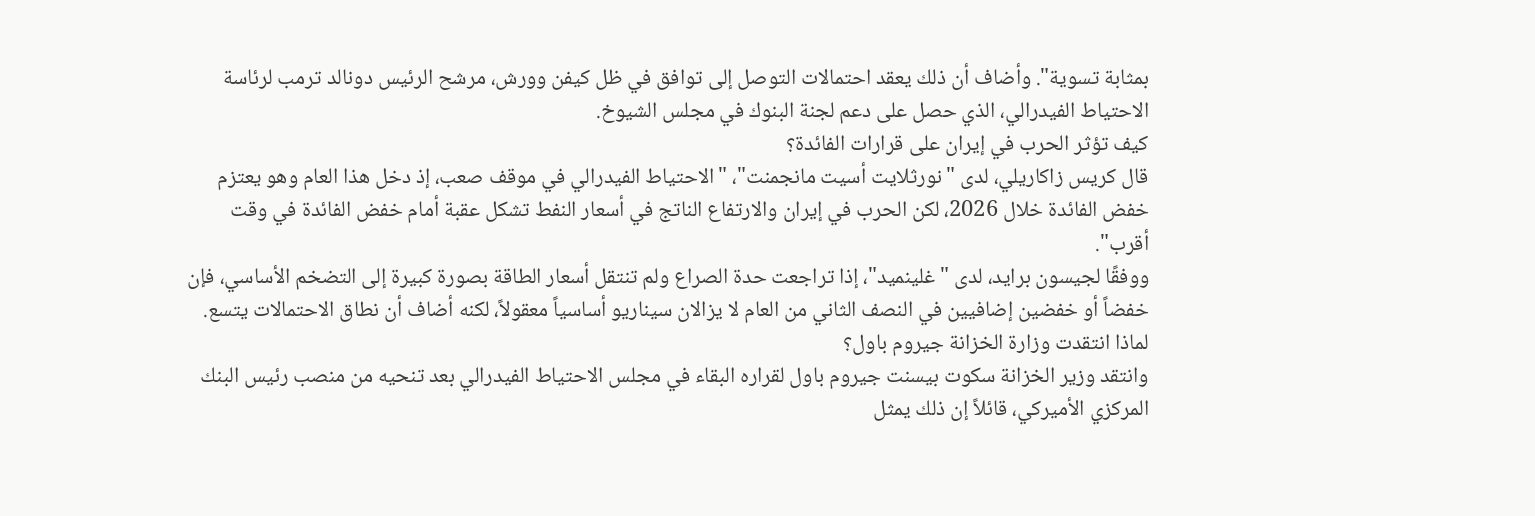بمثابة تسوية". وأضاف أن ذلك يعقد احتمالات التوصل إلى توافق في ظل كيفن وورش، مرشح الرئيس دونالد ترمب لرئاسة الاحتياط الفيدرالي، الذي حصل على دعم لجنة البنوك في مجلس الشيوخ.
كيف تؤثر الحرب في إيران على قرارات الفائدة؟
قال كريس زاكاريلي، لدى "نورثلايت أسيت مانجمنت"، "الاحتياط الفيدرالي في موقف صعب، إذ دخل هذا العام وهو يعتزم خفض الفائدة خلال 2026، لكن الحرب في إيران والارتفاع الناتج في أسعار النفط تشكل عقبة أمام خفض الفائدة في وقت أقرب".
ووفقًا لجيسون برايد، لدى "غلينميد"، إذا تراجعت حدة الصراع ولم تنتقل أسعار الطاقة بصورة كبيرة إلى التضخم الأساسي، فإن خفضاً أو خفضين إضافيين في النصف الثاني من العام لا يزالان سيناريو أساسياً معقولاً، لكنه أضاف أن نطاق الاحتمالات يتسع.
لماذا انتقدت وزارة الخزانة جيروم باول؟
وانتقد وزير الخزانة سكوت بيسنت جيروم باول لقراره البقاء في مجلس الاحتياط الفيدرالي بعد تنحيه من منصب رئيس البنك المركزي الأميركي، قائلاً إن ذلك يمثل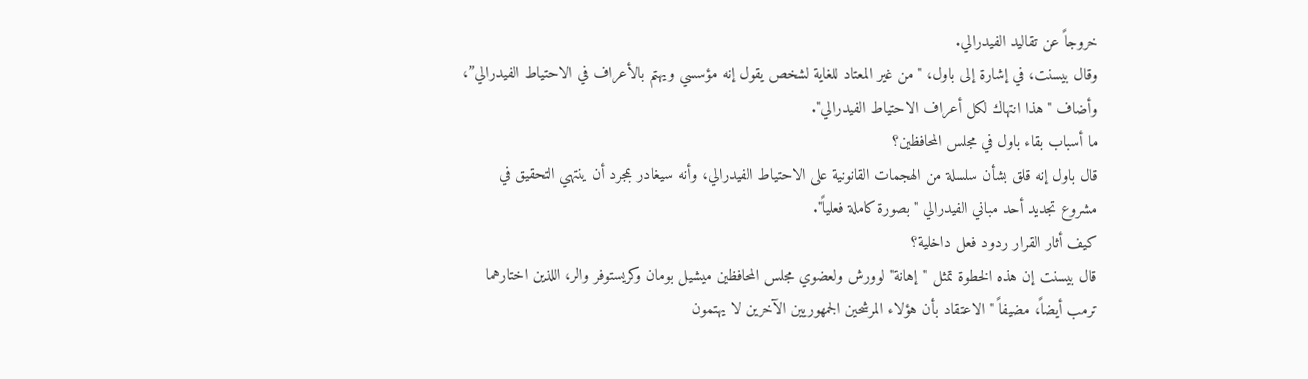خروجاً عن تقاليد الفيدرالي.
وقال بيسنت، في إشارة إلى باول، "من غير المعتاد للغاية لشخص يقول إنه مؤسسي ويهتم بالأعراف في الاحتياط الفيدرالي”، وأضاف "هذا انتهاك لكل أعراف الاحتياط الفيدرالي".
ما أسباب بقاء باول في مجلس المحافظين؟
قال باول إنه قلق بشأن سلسلة من الهجمات القانونية على الاحتياط الفيدرالي، وأنه سيغادر بمجرد أن ينتهي التحقيق في مشروع تجديد أحد مباني الفيدرالي "بصورة كاملة فعلياً".
كيف أثار القرار ردود فعل داخلية؟
قال بيسنت إن هذه الخطوة تمثل "إهانة" لوورش ولعضوي مجلس المحافظين ميشيل بومان وكريستوفر والر، اللذين اختارهما ترمب أيضاً، مضيفاً "الاعتقاد بأن هؤلاء المرشحين الجمهوريين الآخرين لا يهتمون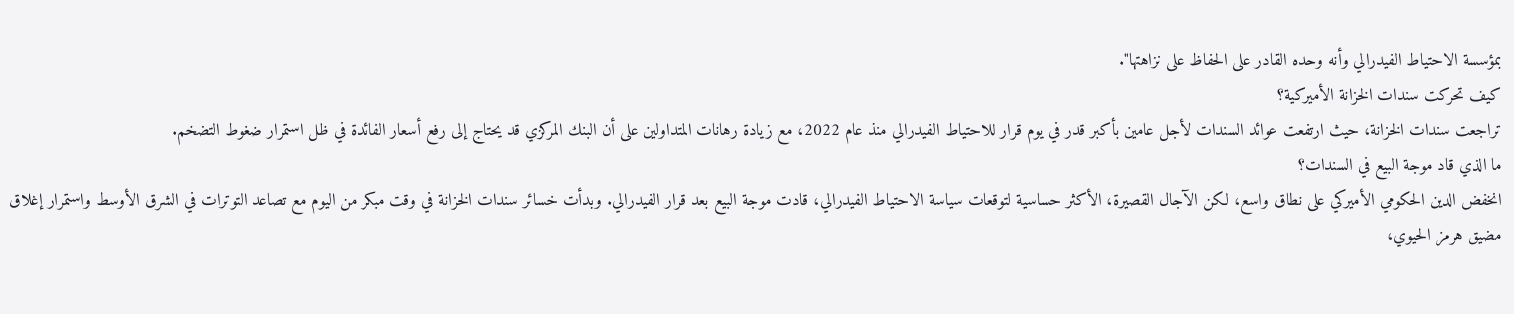بمؤسسة الاحتياط الفيدرالي وأنه وحده القادر على الحفاظ على نزاهتها".
كيف تحركت سندات الخزانة الأميركية؟
تراجعت سندات الخزانة، حيث ارتفعت عوائد السندات لأجل عامين بأكبر قدر في يوم قرار للاحتياط الفيدرالي منذ عام 2022، مع زيادة رهانات المتداولين على أن البنك المركزي قد يحتاج إلى رفع أسعار الفائدة في ظل استمرار ضغوط التضخم.
ما الذي قاد موجة البيع في السندات؟
انخفض الدين الحكومي الأميركي على نطاق واسع، لكن الآجال القصيرة، الأكثر حساسية لتوقعات سياسة الاحتياط الفيدرالي، قادت موجة البيع بعد قرار الفيدرالي. وبدأت خسائر سندات الخزانة في وقت مبكر من اليوم مع تصاعد التوترات في الشرق الأوسط واستمرار إغلاق مضيق هرمز الحيوي،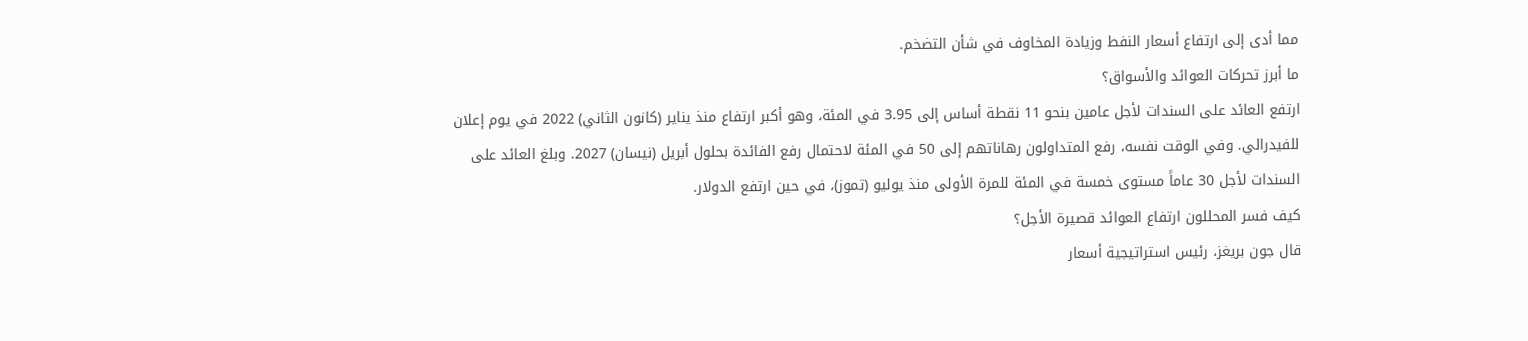مما أدى إلى ارتفاع أسعار النفط وزيادة المخاوف في شأن التضخم.
ما أبرز تحركات العوائد والأسواق؟
ارتفع العائد على السندات لأجل عامين بنحو 11 نقطة أساس إلى 3.95 في المئة، وهو أكبر ارتفاع منذ يناير (كانون الثاني) 2022 في يوم إعلان للفيدرالي. وفي الوقت نفسه، رفع المتداولون رهاناتهم إلى 50 في المئة لاحتمال رفع الفائدة بحلول أبريل (نيسان) 2027. وبلغ العائد على السندات لأجل 30 عاماً مستوى خمسة في المئة للمرة الأولى منذ يوليو (تموز)، في حين ارتفع الدولار.
كيف فسر المحللون ارتفاع العوائد قصيرة الأجل؟
قال جون بريغز، رئيس استراتيجية أسعار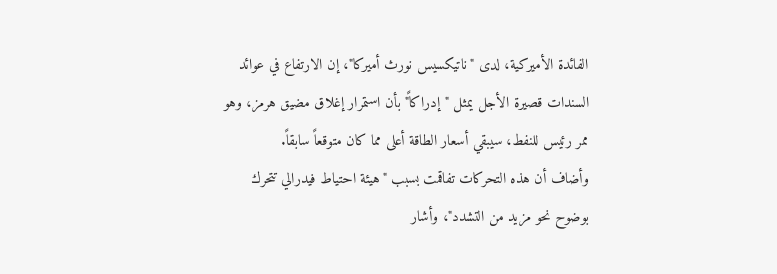الفائدة الأميركية، لدى "ناتیكسيس نورث أميركا"، إن الارتفاع في عوائد السندات قصيرة الأجل يمثل "إدراكاً" بأن استمرار إغلاق مضيق هرمز، وهو ممر رئيس للنفط، سيبقي أسعار الطاقة أعلى مما كان متوقعاً سابقاً.
وأضاف أن هذه التحركات تفاقمت بسبب "هيئة احتياط فيدرالي تتحرك بوضوح نحو مزيد من التشدد"، وأشار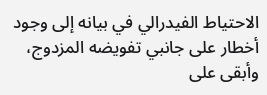الاحتياط الفيدرالي في بيانه إلى وجود أخطار على جانبي تفويضه المزدوج، وأبقى على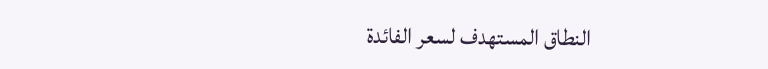النطاق المستهدف لسعر الفائدة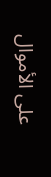على الأموال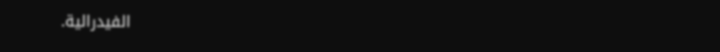الفيدرالية.